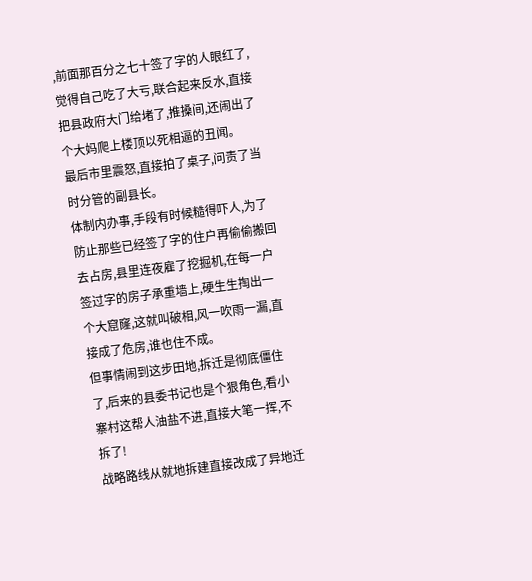,前面那百分之七十签了字的人眼红了,觉得自己吃了大亏,联合起来反水,直接把县政府大门给堵了,推搡间,还闹出了个大妈爬上楼顶以死相逼的丑闻。
最后市里震怒,直接拍了桌子,问责了当时分管的副县长。
体制内办事,手段有时候糙得吓人,为了防止那些已经签了字的住户再偷偷搬回去占房,县里连夜雇了挖掘机,在每一户签过字的房子承重墙上,硬生生掏出一个大窟窿,这就叫破相,风一吹雨一漏,直接成了危房,谁也住不成。
但事情闹到这步田地,拆迁是彻底僵住了,后来的县委书记也是个狠角色,看小寨村这帮人油盐不进,直接大笔一挥,不拆了!
战略路线从就地拆建直接改成了异地迁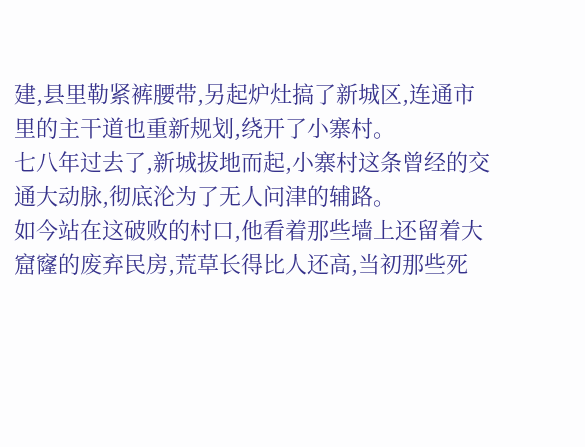建,县里勒紧裤腰带,另起炉灶搞了新城区,连通市里的主干道也重新规划,绕开了小寨村。
七八年过去了,新城拔地而起,小寨村这条曾经的交通大动脉,彻底沦为了无人问津的辅路。
如今站在这破败的村口,他看着那些墙上还留着大窟窿的废弃民房,荒草长得比人还高,当初那些死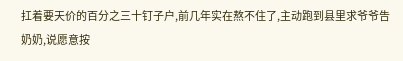扛着要天价的百分之三十钉子户,前几年实在熬不住了,主动跑到县里求爷爷告奶奶,说愿意按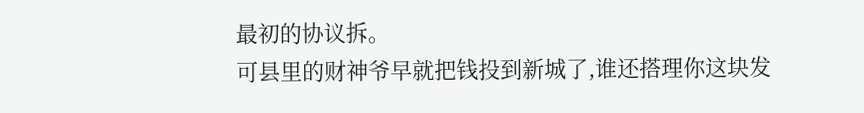最初的协议拆。
可县里的财神爷早就把钱投到新城了,谁还搭理你这块发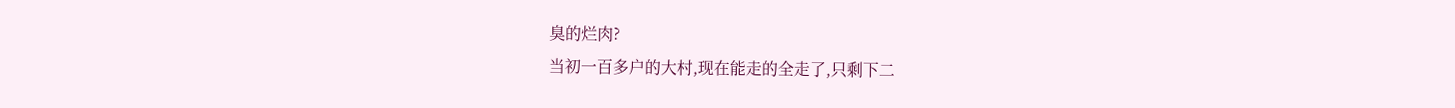臭的烂肉?
当初一百多户的大村,现在能走的全走了,只剩下二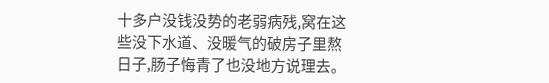十多户没钱没势的老弱病残,窝在这些没下水道、没暖气的破房子里熬日子,肠子悔青了也没地方说理去。